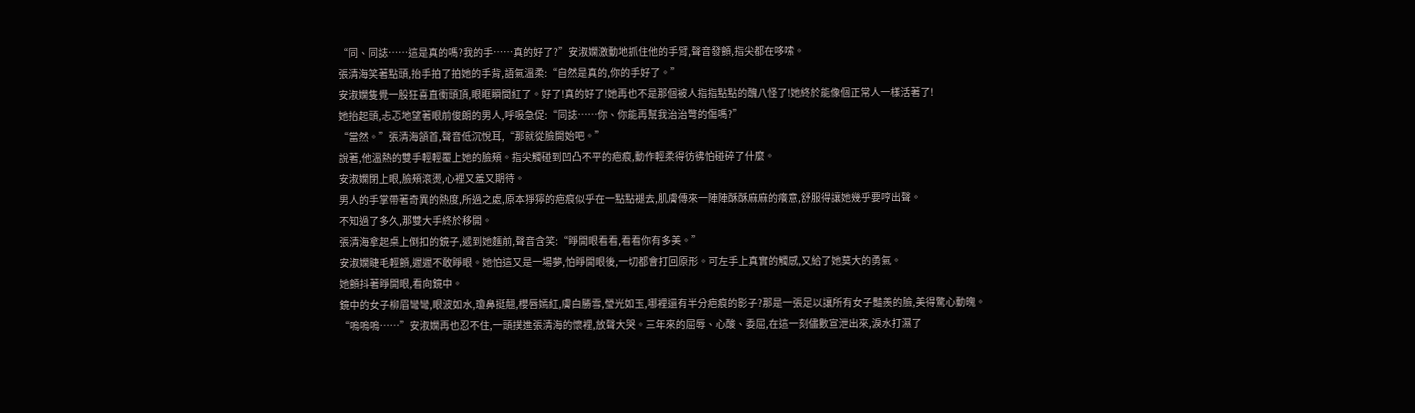“同、同誌……這是真的嗎?我的手……真的好了?”安淑嫻激動地抓住他的手臂,聲音發顫,指尖都在哆嗦。
張清海笑著點頭,抬手拍了拍她的手背,語氣溫柔:“自然是真的,你的手好了。”
安淑嫻隻覺一股狂喜直衝頭頂,眼眶瞬間紅了。好了!真的好了!她再也不是那個被人指指點點的醜八怪了!她終於能像個正常人一樣活著了!
她抬起頭,忐忑地望著眼前俊朗的男人,呼吸急促:“同誌……你、你能再幫我治治彆的傷嗎?”
“當然。”張清海頷首,聲音低沉悅耳,“那就從臉開始吧。”
說著,他溫熱的雙手輕輕覆上她的臉頰。指尖觸碰到凹凸不平的疤痕,動作輕柔得彷彿怕碰碎了什麼。
安淑嫻閉上眼,臉頰滾燙,心裡又羞又期待。
男人的手掌帶著奇異的熱度,所過之處,原本猙獰的疤痕似乎在一點點褪去,肌膚傳來一陣陣酥酥麻麻的癢意,舒服得讓她幾乎要哼出聲。
不知過了多久,那雙大手終於移開。
張清海拿起桌上倒扣的鏡子,遞到她麵前,聲音含笑:“睜開眼看看,看看你有多美。”
安淑嫻睫毛輕顫,遲遲不敢睜眼。她怕這又是一場夢,怕睜開眼後,一切都會打回原形。可左手上真實的觸感,又給了她莫大的勇氣。
她顫抖著睜開眼,看向鏡中。
鏡中的女子柳眉彎彎,眼波如水,瓊鼻挺翹,櫻唇嫣紅,膚白勝雪,瑩光如玉,哪裡還有半分疤痕的影子?那是一張足以讓所有女子豔羨的臉,美得驚心動魄。
“嗚嗚嗚……”安淑嫻再也忍不住,一頭撲進張清海的懷裡,放聲大哭。三年來的屈辱、心酸、委屈,在這一刻儘數宣泄出來,淚水打濕了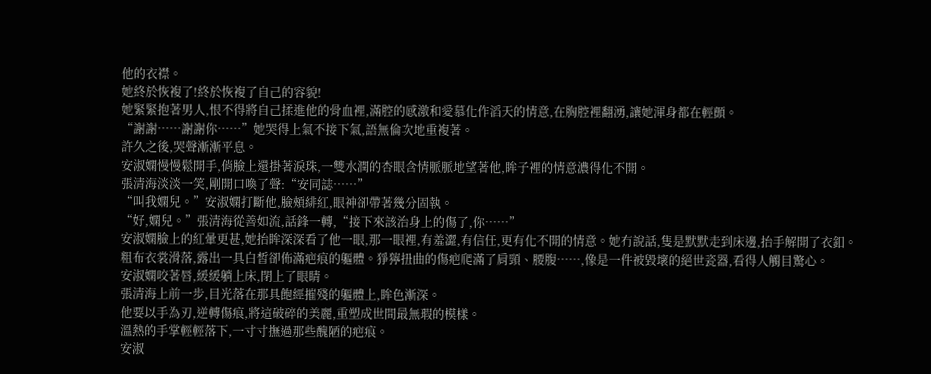他的衣襟。
她終於恢複了!終於恢複了自己的容貌!
她緊緊抱著男人,恨不得將自己揉進他的骨血裡,滿腔的感激和愛慕化作滔天的情意,在胸腔裡翻湧,讓她渾身都在輕顫。
“謝謝……謝謝你……”她哭得上氣不接下氣,語無倫次地重複著。
許久之後,哭聲漸漸平息。
安淑嫻慢慢鬆開手,俏臉上還掛著淚珠,一雙水潤的杏眼含情脈脈地望著他,眸子裡的情意濃得化不開。
張清海淡淡一笑,剛開口喚了聲:“安同誌……”
“叫我嫻兒。”安淑嫻打斷他,臉頰緋紅,眼神卻帶著幾分固執。
“好,嫻兒。”張清海從善如流,話鋒一轉,“接下來該治身上的傷了,你……”
安淑嫻臉上的紅暈更甚,她抬眸深深看了他一眼,那一眼裡,有羞澀,有信任,更有化不開的情意。她冇說話,隻是默默走到床邊,抬手解開了衣釦。
粗布衣裳滑落,露出一具白皙卻佈滿疤痕的軀體。猙獰扭曲的傷疤爬滿了肩頸、腰腹……,像是一件被毀壞的絕世瓷器,看得人觸目驚心。
安淑嫻咬著唇,緩緩躺上床,閉上了眼睛。
張清海上前一步,目光落在那具飽經摧殘的軀體上,眸色漸深。
他要以手為刃,逆轉傷痕,將這破碎的美麗,重塑成世間最無瑕的模樣。
溫熱的手掌輕輕落下,一寸寸撫過那些醜陋的疤痕。
安淑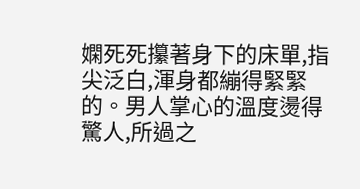嫻死死攥著身下的床單,指尖泛白,渾身都繃得緊緊的。男人掌心的溫度燙得驚人,所過之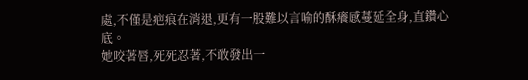處,不僅是疤痕在消退,更有一股難以言喻的酥癢感蔓延全身,直鑽心底。
她咬著唇,死死忍著,不敢發出一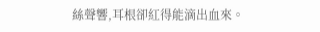絲聲響,耳根卻紅得能滴出血來。